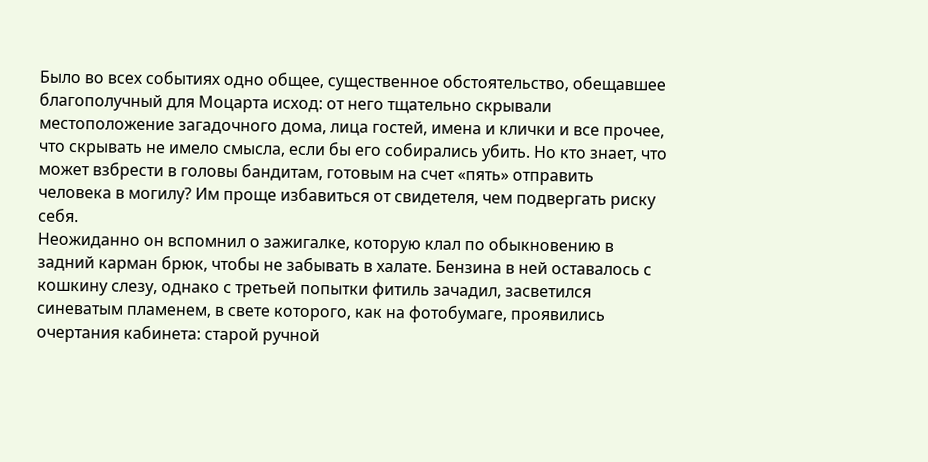Было во всех событиях одно общее, существенное обстоятельство, обещавшее благополучный для Моцарта исход: от него тщательно скрывали местоположение загадочного дома, лица гостей, имена и клички и все прочее, что скрывать не имело смысла, если бы его собирались убить. Но кто знает, что может взбрести в головы бандитам, готовым на счет «пять» отправить человека в могилу? Им проще избавиться от свидетеля, чем подвергать риску себя.
Неожиданно он вспомнил о зажигалке, которую клал по обыкновению в задний карман брюк, чтобы не забывать в халате. Бензина в ней оставалось с кошкину слезу, однако с третьей попытки фитиль зачадил, засветился синеватым пламенем, в свете которого, как на фотобумаге, проявились очертания кабинета: старой ручной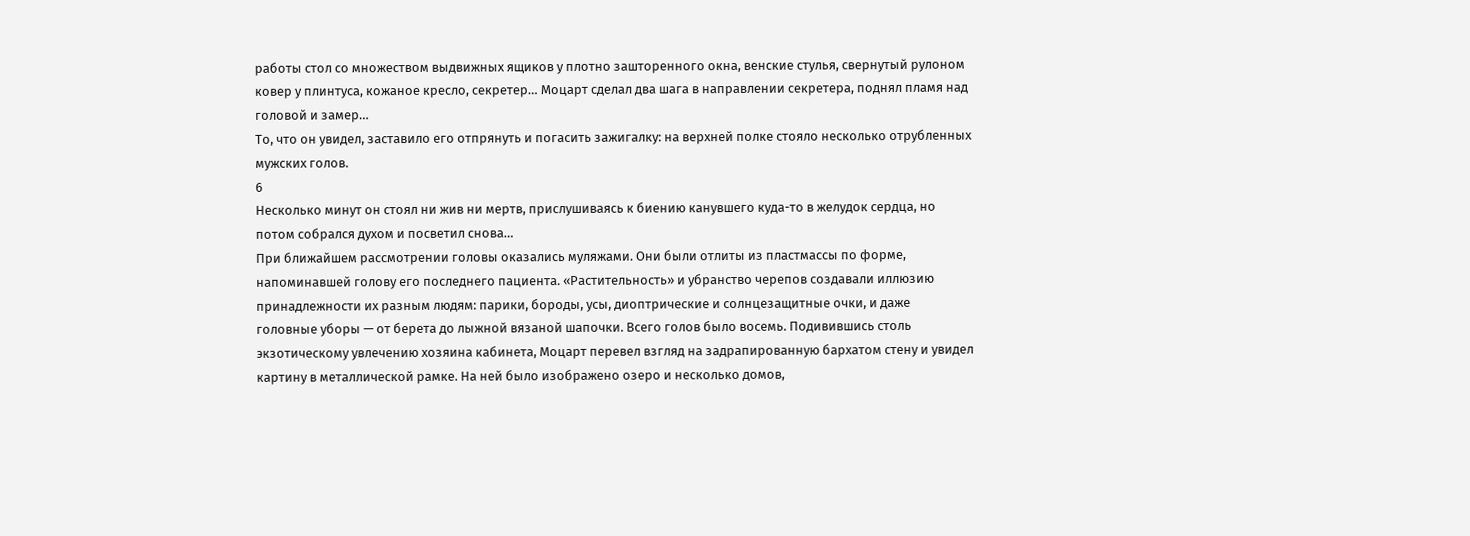работы стол со множеством выдвижных ящиков у плотно зашторенного окна, венские стулья, свернутый рулоном ковер у плинтуса, кожаное кресло, секретер… Моцарт сделал два шага в направлении секретера, поднял пламя над головой и замер…
То, что он увидел, заставило его отпрянуть и погасить зажигалку: на верхней полке стояло несколько отрубленных мужских голов.
6
Несколько минут он стоял ни жив ни мертв, прислушиваясь к биению канувшего куда-то в желудок сердца, но потом собрался духом и посветил снова…
При ближайшем рассмотрении головы оказались муляжами. Они были отлиты из пластмассы по форме, напоминавшей голову его последнего пациента. «Растительность» и убранство черепов создавали иллюзию принадлежности их разным людям: парики, бороды, усы, диоптрические и солнцезащитные очки, и даже головные уборы — от берета до лыжной вязаной шапочки. Всего голов было восемь. Подивившись столь экзотическому увлечению хозяина кабинета, Моцарт перевел взгляд на задрапированную бархатом стену и увидел картину в металлической рамке. На ней было изображено озеро и несколько домов,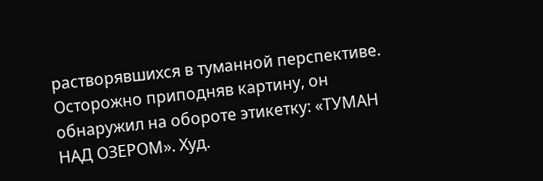растворявшихся в туманной перспективе. Осторожно приподняв картину, он обнаружил на обороте этикетку: «ТУМАН НАД ОЗЕРОМ». Худ.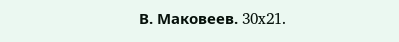В. Маковеев. 30x21.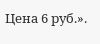Цена 6 руб.».